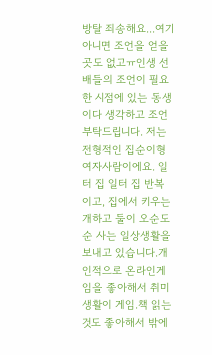방탈 죄송해요...여기 아니면 조언을 얻을 곳도 없고ㅠ인생 선배들의 조언이 필요한 시점에 있는 동생이다 생각하고 조언 부탁드립니다. 저는 전형적인 집순이형 여자사람이에요. 일터 집 일터 집 반복이고, 집에서 키우는 개하고 둘이 오순도순 사는 일상생활을 보내고 있습니다.개인적으로 온라인게임을 좋아해서 취미생활이 게임.책 읽는 것도 좋아해서 밖에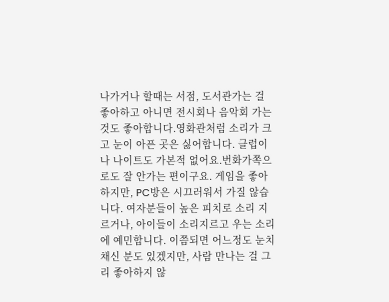나가거나 할때는 서점, 도서관가는 걸 좋아하고 아니면 전시회나 음악회 가는 것도 좋아합니다.영화관처럼 소리가 크고 눈이 아픈 곳은 싫어합니다. 클럽이나 나이트도 가본적 없어요.번화가쪽으로도 잘 안가는 편이구요. 게임을 좋아하지만, PC방은 시끄러워서 가질 않습니다. 여자분들이 높은 피치로 소리 지르거나, 아이들이 소리지르고 우는 소리에 예민합니다. 이쯤되면 어느정도 눈치 채신 분도 있겠지만, 사람 만나는 걸 그리 좋아하지 않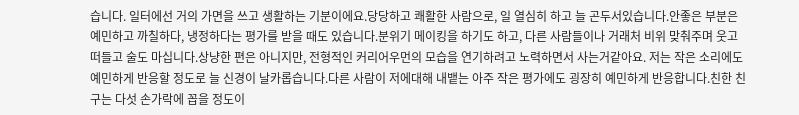습니다. 일터에선 거의 가면을 쓰고 생활하는 기분이에요.당당하고 쾌활한 사람으로, 일 열심히 하고 늘 곤두서있습니다.안좋은 부분은 예민하고 까칠하다, 냉정하다는 평가를 받을 때도 있습니다.분위기 메이킹을 하기도 하고, 다른 사람들이나 거래처 비위 맞춰주며 웃고 떠들고 술도 마십니다.상냥한 편은 아니지만, 전형적인 커리어우먼의 모습을 연기하려고 노력하면서 사는거같아요. 저는 작은 소리에도 예민하게 반응할 정도로 늘 신경이 날카롭습니다.다른 사람이 저에대해 내뱉는 아주 작은 평가에도 굉장히 예민하게 반응합니다.친한 친구는 다섯 손가락에 꼽을 정도이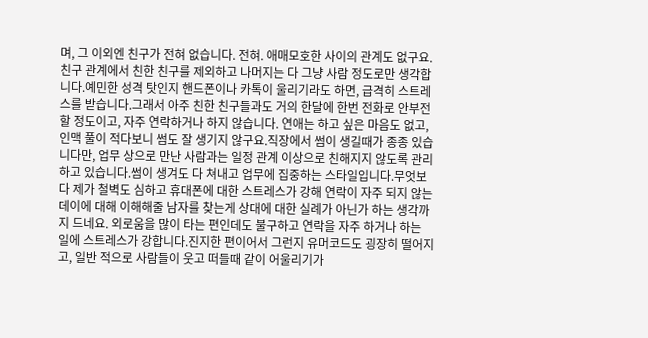며, 그 이외엔 친구가 전혀 없습니다. 전혀. 애매모호한 사이의 관계도 없구요.친구 관계에서 친한 친구를 제외하고 나머지는 다 그냥 사람 정도로만 생각합니다.예민한 성격 탓인지 핸드폰이나 카톡이 울리기라도 하면, 급격히 스트레스를 받습니다.그래서 아주 친한 친구들과도 거의 한달에 한번 전화로 안부전할 정도이고, 자주 연락하거나 하지 않습니다. 연애는 하고 싶은 마음도 없고, 인맥 풀이 적다보니 썸도 잘 생기지 않구요.직장에서 썸이 생길때가 종종 있습니다만, 업무 상으로 만난 사람과는 일정 관계 이상으로 친해지지 않도록 관리하고 있습니다.썸이 생겨도 다 쳐내고 업무에 집중하는 스타일입니다.무엇보다 제가 철벽도 심하고 휴대폰에 대한 스트레스가 강해 연락이 자주 되지 않는데이에 대해 이해해줄 남자를 찾는게 상대에 대한 실례가 아닌가 하는 생각까지 드네요. 외로움을 많이 타는 편인데도 불구하고 연락을 자주 하거나 하는 일에 스트레스가 강합니다.진지한 편이어서 그런지 유머코드도 굉장히 떨어지고, 일반 적으로 사람들이 웃고 떠들때 같이 어울리기가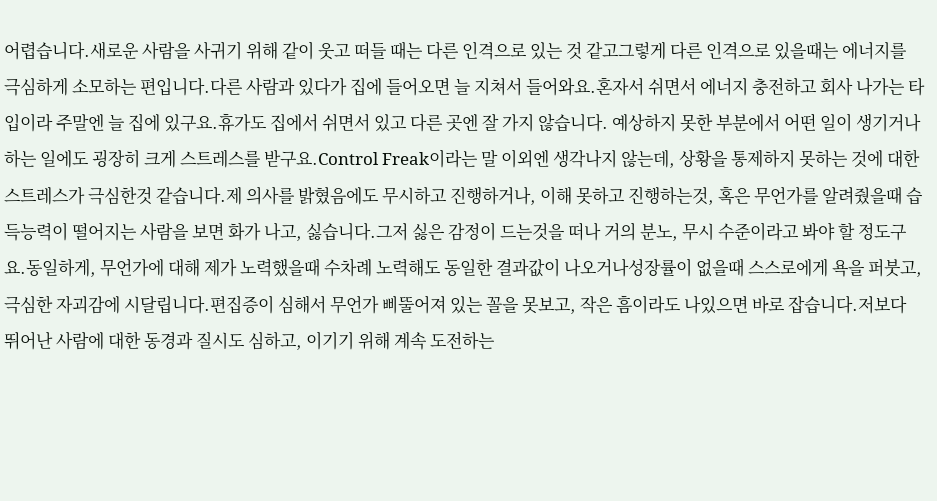어렵습니다.새로운 사람을 사귀기 위해 같이 웃고 떠들 때는 다른 인격으로 있는 것 같고그렇게 다른 인격으로 있을때는 에너지를 극심하게 소모하는 편입니다.다른 사람과 있다가 집에 들어오면 늘 지쳐서 들어와요.혼자서 쉬면서 에너지 충전하고 회사 나가는 타입이라 주말엔 늘 집에 있구요.휴가도 집에서 쉬면서 있고 다른 곳엔 잘 가지 않습니다. 예상하지 못한 부분에서 어떤 일이 생기거나 하는 일에도 굉장히 크게 스트레스를 받구요.Control Freak이라는 말 이외엔 생각나지 않는데, 상황을 통제하지 못하는 것에 대한 스트레스가 극심한것 같습니다.제 의사를 밝혔음에도 무시하고 진행하거나, 이해 못하고 진행하는것, 혹은 무언가를 알려줬을때 습득능력이 떨어지는 사람을 보면 화가 나고, 싫습니다.그저 싫은 감정이 드는것을 떠나 거의 분노, 무시 수준이라고 봐야 할 정도구요.동일하게, 무언가에 대해 제가 노력했을때 수차례 노력해도 동일한 결과값이 나오거나성장률이 없을때 스스로에게 욕을 퍼붓고, 극심한 자괴감에 시달립니다.편집증이 심해서 무언가 삐뚤어져 있는 꼴을 못보고, 작은 흠이라도 나있으면 바로 잡습니다.저보다 뛰어난 사람에 대한 동경과 질시도 심하고, 이기기 위해 계속 도전하는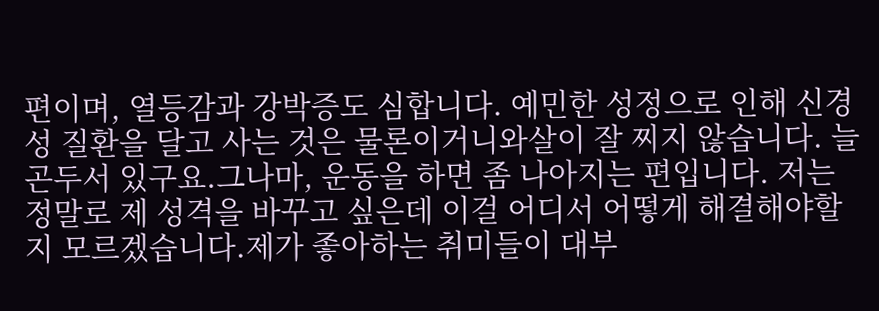편이며, 열등감과 강박증도 심합니다. 예민한 성정으로 인해 신경성 질환을 달고 사는 것은 물론이거니와살이 잘 찌지 않습니다. 늘 곤두서 있구요.그나마, 운동을 하면 좀 나아지는 편입니다. 저는 정말로 제 성격을 바꾸고 싶은데 이걸 어디서 어떻게 해결해야할지 모르겠습니다.제가 좋아하는 취미들이 대부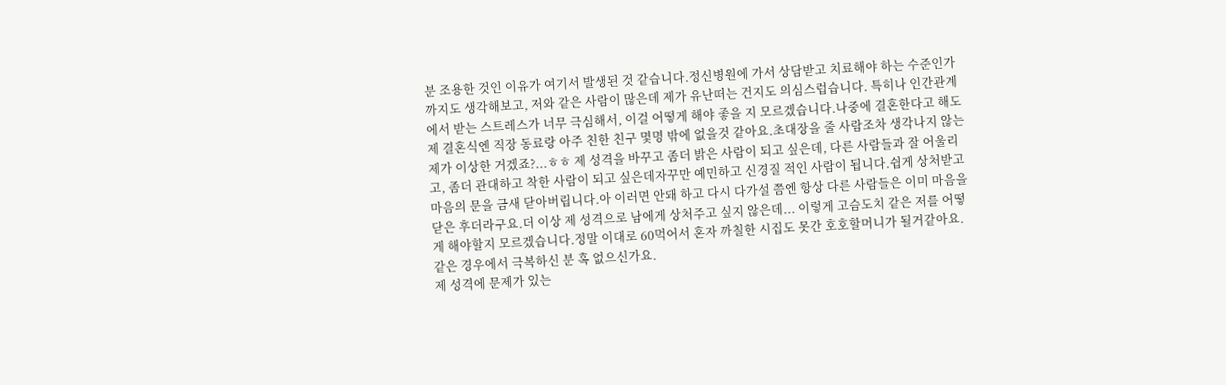분 조용한 것인 이유가 여기서 발생된 것 같습니다.정신병원에 가서 상담받고 치료해야 하는 수준인가까지도 생각해보고, 저와 같은 사람이 많은데 제가 유난떠는 건지도 의심스럽습니다. 특히나 인간관계에서 받는 스트레스가 너무 극심해서, 이걸 어떻게 해야 좋을 지 모르겠습니다.나중에 결혼한다고 해도 제 결혼식엔 직장 동료랑 아주 친한 친구 몇명 밖에 없을것 같아요.초대장을 줄 사람조차 생각나지 않는 제가 이상한 거겠죠?...ㅎㅎ 제 성격을 바꾸고 좀더 밝은 사람이 되고 싶은데, 다른 사람들과 잘 어울리고, 좀더 관대하고 착한 사람이 되고 싶은데자꾸만 예민하고 신경질 적인 사람이 됩니다.쉽게 상처받고 마음의 문을 금새 닫아버립니다.아 이러면 안돼 하고 다시 다가설 쯤엔 항상 다른 사람들은 이미 마음을 닫은 후더라구요.더 이상 제 성격으로 남에게 상처주고 싶지 않은데... 이렇게 고슴도치 같은 저를 어떻게 해야할지 모르겠습니다.정말 이대로 60먹어서 혼자 까칠한 시집도 못간 호호할머니가 될거같아요. 같은 경우에서 극복하신 분 혹 없으신가요.
제 성격에 문제가 있는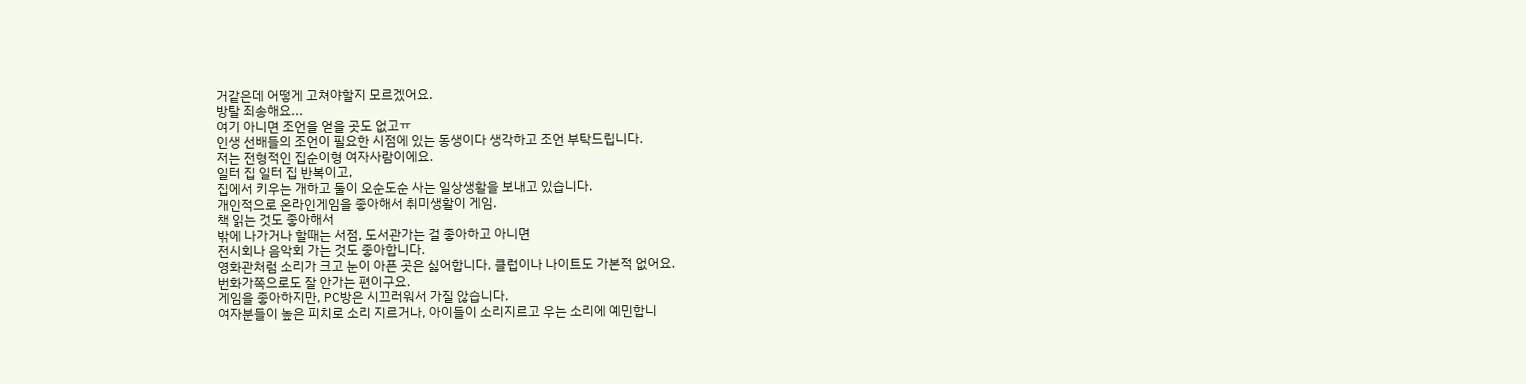거같은데 어떻게 고쳐야할지 모르겠어요.
방탈 죄송해요...
여기 아니면 조언을 얻을 곳도 없고ㅠ
인생 선배들의 조언이 필요한 시점에 있는 동생이다 생각하고 조언 부탁드립니다.
저는 전형적인 집순이형 여자사람이에요.
일터 집 일터 집 반복이고,
집에서 키우는 개하고 둘이 오순도순 사는 일상생활을 보내고 있습니다.
개인적으로 온라인게임을 좋아해서 취미생활이 게임.
책 읽는 것도 좋아해서
밖에 나가거나 할때는 서점, 도서관가는 걸 좋아하고 아니면
전시회나 음악회 가는 것도 좋아합니다.
영화관처럼 소리가 크고 눈이 아픈 곳은 싫어합니다. 클럽이나 나이트도 가본적 없어요.
번화가쪽으로도 잘 안가는 편이구요.
게임을 좋아하지만, PC방은 시끄러워서 가질 않습니다.
여자분들이 높은 피치로 소리 지르거나, 아이들이 소리지르고 우는 소리에 예민합니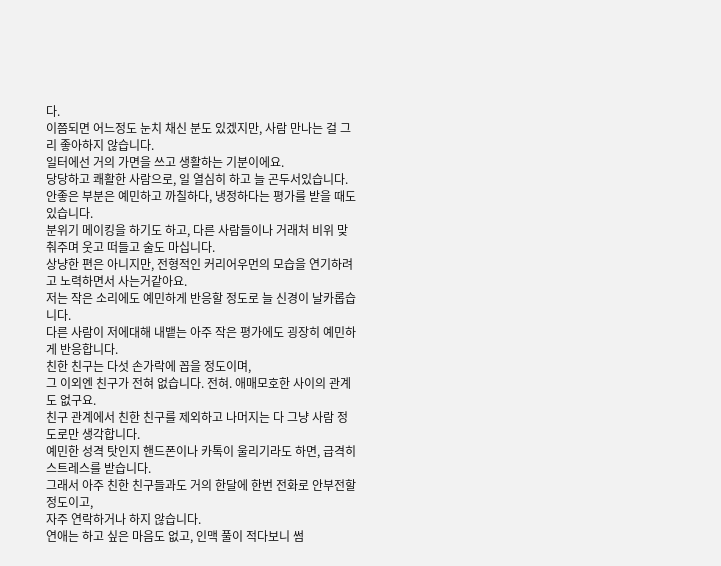다.
이쯤되면 어느정도 눈치 채신 분도 있겠지만, 사람 만나는 걸 그리 좋아하지 않습니다.
일터에선 거의 가면을 쓰고 생활하는 기분이에요.
당당하고 쾌활한 사람으로, 일 열심히 하고 늘 곤두서있습니다.
안좋은 부분은 예민하고 까칠하다, 냉정하다는 평가를 받을 때도 있습니다.
분위기 메이킹을 하기도 하고, 다른 사람들이나 거래처 비위 맞춰주며 웃고 떠들고 술도 마십니다.
상냥한 편은 아니지만, 전형적인 커리어우먼의 모습을 연기하려고 노력하면서 사는거같아요.
저는 작은 소리에도 예민하게 반응할 정도로 늘 신경이 날카롭습니다.
다른 사람이 저에대해 내뱉는 아주 작은 평가에도 굉장히 예민하게 반응합니다.
친한 친구는 다섯 손가락에 꼽을 정도이며,
그 이외엔 친구가 전혀 없습니다. 전혀. 애매모호한 사이의 관계도 없구요.
친구 관계에서 친한 친구를 제외하고 나머지는 다 그냥 사람 정도로만 생각합니다.
예민한 성격 탓인지 핸드폰이나 카톡이 울리기라도 하면, 급격히 스트레스를 받습니다.
그래서 아주 친한 친구들과도 거의 한달에 한번 전화로 안부전할 정도이고,
자주 연락하거나 하지 않습니다.
연애는 하고 싶은 마음도 없고, 인맥 풀이 적다보니 썸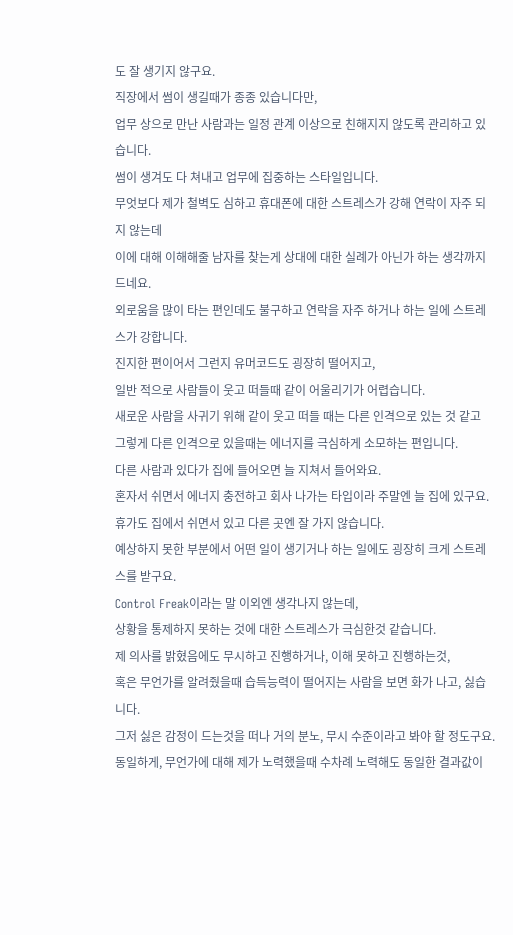도 잘 생기지 않구요.
직장에서 썸이 생길때가 종종 있습니다만,
업무 상으로 만난 사람과는 일정 관계 이상으로 친해지지 않도록 관리하고 있습니다.
썸이 생겨도 다 쳐내고 업무에 집중하는 스타일입니다.
무엇보다 제가 철벽도 심하고 휴대폰에 대한 스트레스가 강해 연락이 자주 되지 않는데
이에 대해 이해해줄 남자를 찾는게 상대에 대한 실례가 아닌가 하는 생각까지 드네요.
외로움을 많이 타는 편인데도 불구하고 연락을 자주 하거나 하는 일에 스트레스가 강합니다.
진지한 편이어서 그런지 유머코드도 굉장히 떨어지고,
일반 적으로 사람들이 웃고 떠들때 같이 어울리기가 어렵습니다.
새로운 사람을 사귀기 위해 같이 웃고 떠들 때는 다른 인격으로 있는 것 같고
그렇게 다른 인격으로 있을때는 에너지를 극심하게 소모하는 편입니다.
다른 사람과 있다가 집에 들어오면 늘 지쳐서 들어와요.
혼자서 쉬면서 에너지 충전하고 회사 나가는 타입이라 주말엔 늘 집에 있구요.
휴가도 집에서 쉬면서 있고 다른 곳엔 잘 가지 않습니다.
예상하지 못한 부분에서 어떤 일이 생기거나 하는 일에도 굉장히 크게 스트레스를 받구요.
Control Freak이라는 말 이외엔 생각나지 않는데,
상황을 통제하지 못하는 것에 대한 스트레스가 극심한것 같습니다.
제 의사를 밝혔음에도 무시하고 진행하거나, 이해 못하고 진행하는것,
혹은 무언가를 알려줬을때 습득능력이 떨어지는 사람을 보면 화가 나고, 싫습니다.
그저 싫은 감정이 드는것을 떠나 거의 분노, 무시 수준이라고 봐야 할 정도구요.
동일하게, 무언가에 대해 제가 노력했을때 수차례 노력해도 동일한 결과값이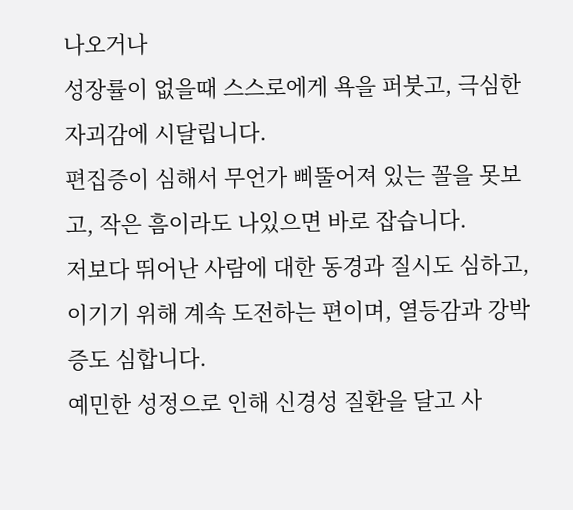나오거나
성장률이 없을때 스스로에게 욕을 퍼붓고, 극심한 자괴감에 시달립니다.
편집증이 심해서 무언가 삐뚤어져 있는 꼴을 못보고, 작은 흠이라도 나있으면 바로 잡습니다.
저보다 뛰어난 사람에 대한 동경과 질시도 심하고,
이기기 위해 계속 도전하는 편이며, 열등감과 강박증도 심합니다.
예민한 성정으로 인해 신경성 질환을 달고 사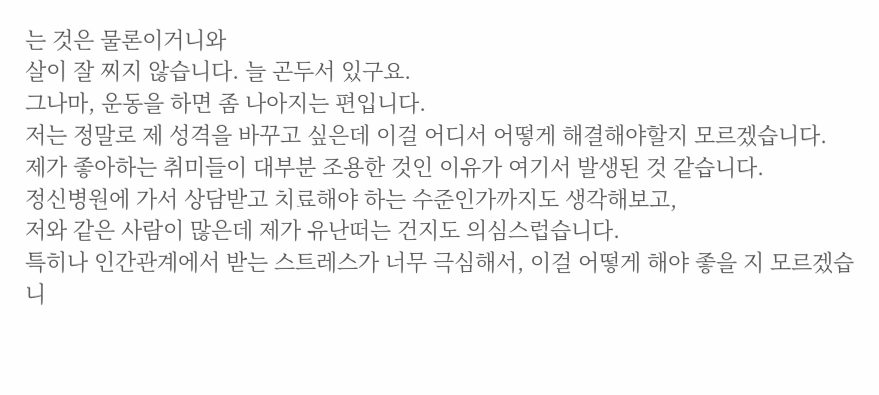는 것은 물론이거니와
살이 잘 찌지 않습니다. 늘 곤두서 있구요.
그나마, 운동을 하면 좀 나아지는 편입니다.
저는 정말로 제 성격을 바꾸고 싶은데 이걸 어디서 어떻게 해결해야할지 모르겠습니다.
제가 좋아하는 취미들이 대부분 조용한 것인 이유가 여기서 발생된 것 같습니다.
정신병원에 가서 상담받고 치료해야 하는 수준인가까지도 생각해보고,
저와 같은 사람이 많은데 제가 유난떠는 건지도 의심스럽습니다.
특히나 인간관계에서 받는 스트레스가 너무 극심해서, 이걸 어떻게 해야 좋을 지 모르겠습니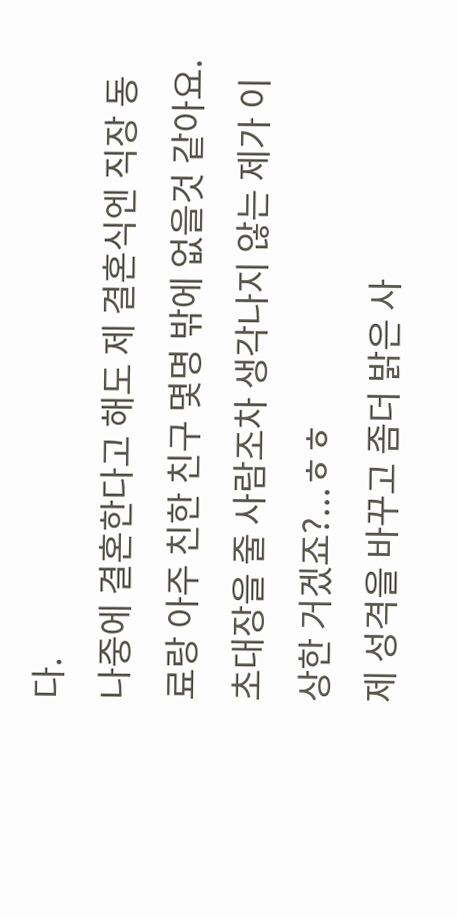다.
나중에 결혼한다고 해도 제 결혼식엔 직장 동료랑 아주 친한 친구 몇명 밖에 없을것 같아요.
초대장을 줄 사람조차 생각나지 않는 제가 이상한 거겠죠?...ㅎㅎ
제 성격을 바꾸고 좀더 밝은 사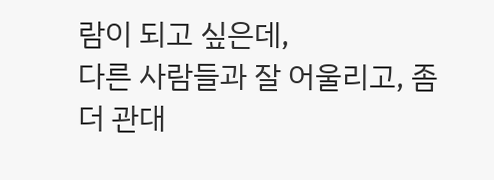람이 되고 싶은데,
다른 사람들과 잘 어울리고, 좀더 관대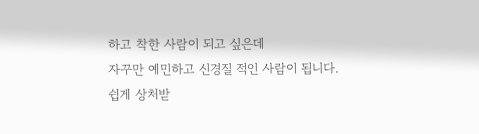하고 착한 사람이 되고 싶은데
자꾸만 예민하고 신경질 적인 사람이 됩니다.
쉽게 상처받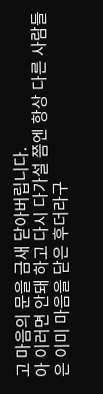고 마음의 문을 금새 닫아버립니다.
아 이러면 안돼 하고 다시 다가설 쯤엔 항상 다른 사람들은 이미 마음을 닫은 후더라구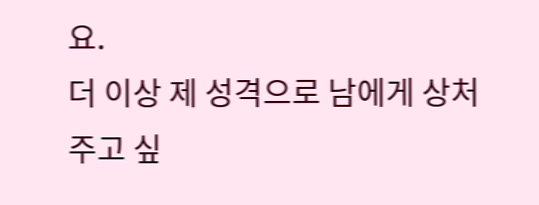요.
더 이상 제 성격으로 남에게 상처주고 싶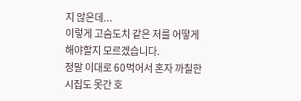지 않은데...
이렇게 고슴도치 같은 저를 어떻게 해야할지 모르겠습니다.
정말 이대로 60먹어서 혼자 까칠한 시집도 못간 호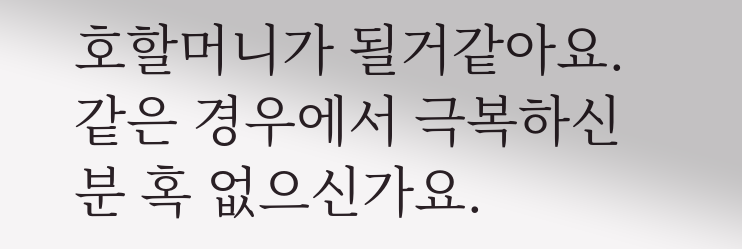호할머니가 될거같아요.
같은 경우에서 극복하신 분 혹 없으신가요.